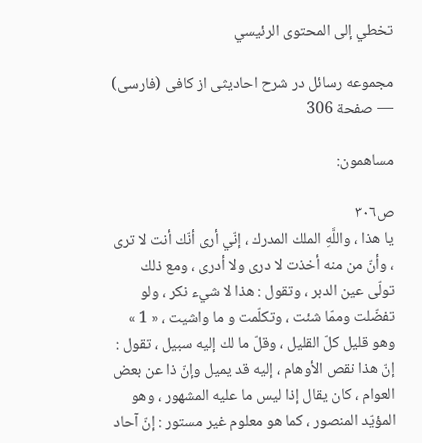تخطي إلى المحتوى الرئيسي

مجموعه رسائل در شرح احاديثى از كافى (فارسى) — صفحة 306

مساهمون:

ص٣٠٦
يا هذا ، واللَّهِ الملك المدرك ، إنّي أرى أنّك أنت لا ترى ، وأنّ من منه أخذت لا درى ولا أدرى ، ومع ذلك تولّى عين الدبر ، وتقول : هذا لا شيء نكر ، ولو تفضّلت وممّا شئت ، وتكلّمت و ما واشيت ، « 1 » وهو قليل كلّ القليل ، وقلّ ما لك إليه سبيل ، تقول : إنّ هذا نقص الأوهام ، إليه قد يميل وإنّ ذا عن بعض العوام ، كان يقال إذا ليس ما عليه المشهور ، وهو المؤيّد المنصور ، كما هو معلوم غير مستور : إنّ آحاد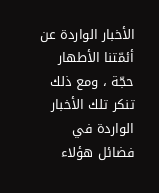الأخبار الواردة عن أئمّتنا الأطهار حجّة ، ومع ذلك تنكر تلك الأخبار الواردة في فضائل هؤلاء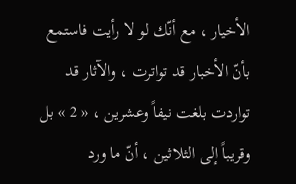الأخيار ، مع أنّك لو لا رأيت فاستمع بأنّ الأخبار قد تواترت ، والآثار قد تواردت بلغت نيفاً وعشرين ، « 2 » بل وقريباً إلى الثلاثين ، أنّ ما ورد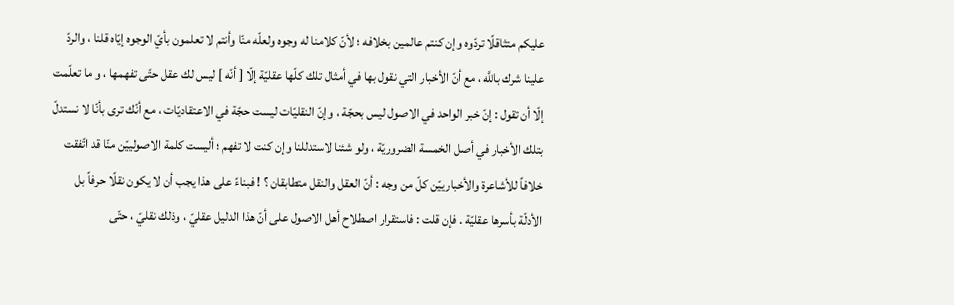عليكم متثاقلًا تردّوه وإن كنتم عالمين بخلافه ؛ لأنّ كلامنا له وجوه ولعلّه منّا وأنتم لا تعلمون بأيّ الوجوه إيّاه قلنا ، والردّ علينا شرك باللَّه ، مع أنّ الأخبار التي نقول بها في أمثال تلك كلّها عقليّة إلّا [ أنّه ] ليس لك عقل حتّى تفهمها ، و ما تعلّمت إلّا أن تقول : إنّ خبر الواحد في الاصول ليس بحجّة ، وإنّ النقليّات ليست حجّة في الاعتقاديّات ، مع أنّك ترى بأنّا لا نستدلّ بتلك الأخبار في أصل الخمسة الضروريّة ، ولو شئنا لاستدللنا وإن كنت لا تفهم ؛ أليست كلمة الاصولييّن منّا قد اتّفقت خلافاً للأشاعرة والأخبارييّن كلّ من وجه : أنّ العقل والنقل متطابقان ؟ ! فبناءً على هذا يجب أن لا يكون نقلًا حرفاً بل الأدلّة بأسرها عقليّة . فإن قلت : فاستقرار اصطلاح أهل الاصول على أنّ هذا الدليل عقليّ ، وذلك نقليّ ، حتّى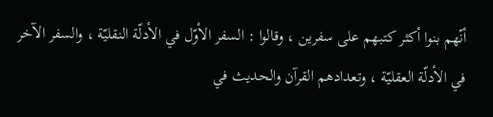أنّهم بنوا أكثر كتبهم على سفرين ، وقالوا : السفر الأوّل في الأدلّة النقليّة ، والسفر الآخر في الأدلّة العقليّة ، وتعدادهم القرآن والحديث في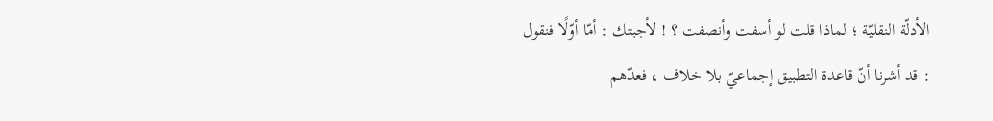الأدلّة النقليّة ؛ لماذا قلت لو أسفت وأنصفت ؟ ! لأجبتك : أمّا أوّلًا فنقول : قد أشرنا أنّ قاعدة التطبيق إجماعيّ بلا خلاف ، فعدّهم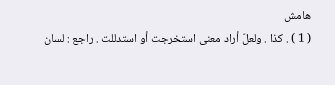هامش
( 1 ) . كذا . ولعلّ أراد معنى استخرجت أو استدللت . راجع : لسان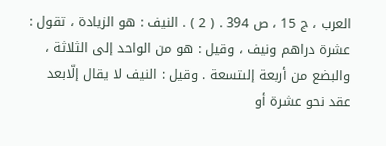العرب ، ج 15 ، ص 394 . ( 2 ) . النيف : هو الزيادة ، تقول : عشرة دراهم ونيف ، وقيل : هو من الواحد إلى الثلاثة ، والبضع من أربعة إلىتسعة . وقيل : النيف لا يقال إلّابعد عقد نحو عشرة أو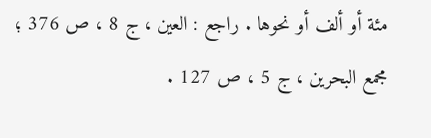مئة أو ألف أو نحوها . راجع : العين ، ج 8 ، ص 376 ؛ مجمع البحرين ، ج 5 ، ص 127 .